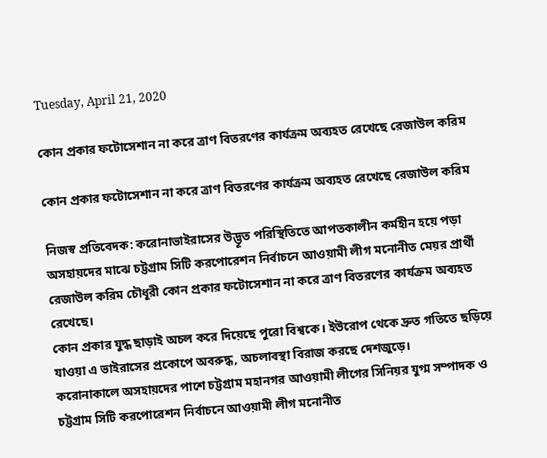Tuesday, April 21, 2020

কোন প্রকার ফটোসেশান না করে ত্রাণ বিতরণের কার্যক্রম অব্যহত রেখেছে রেজাউল করিম

কোন প্রকার ফটোসেশান না করে ত্রাণ বিতরণের কার্যক্রম অব্যহত রেখেছে রেজাউল করিম

নিজস্ব প্রতিবেদক: করোনাভাইরাসের উদ্ভূত পরিস্থিতিতে আপতকালীন কর্মহীন হয়ে পড়া অসহায়দের মাঝে চট্টগ্রাম সিটি করপোরেশন নির্বাচনে আওয়ামী লীগ মনোনীত মেয়র প্রার্থী রেজাউল করিম চৌধূরী কোন প্রকার ফটোসেশান না করে ত্রাণ বিতরণের কার্যক্রম অব্যহত রেখেছে।
কোন প্রকার যুদ্ধ ছাড়াই অচল করে দিয়েছে পুরো বিশ্বকে। ইউরোপ থেকে দ্রুত গতিতে ছড়িয়ে যাওয়া এ ভাইরাসের প্রকোপে অবরুদ্ধ, অচলাবস্থা বিরাজ করছে দেশজুড়ে।
করোনাকালে অসহায়দের পাশে চট্টগ্রাম মহানগর আওয়ামী লীগের সিনিয়র যুগ্ম সম্পাদক ও চট্টগ্রাম সিটি করপোরেশন নির্বাচনে আওয়ামী লীগ মনোনীত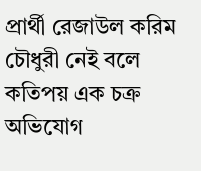প্রার্থী রেজাউল করিম চৌধুরী নেই বলে কতিপয় এক চক্র অভিযোগ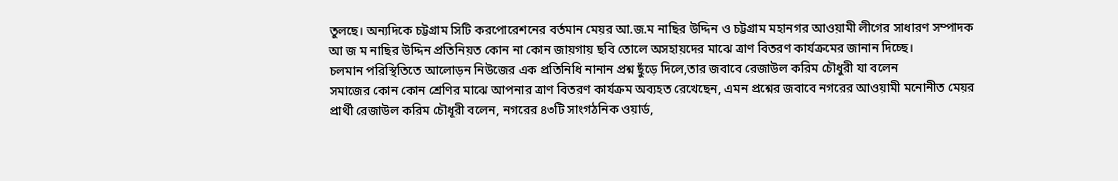তুলছে। অন্যদিকে চট্টগ্রাম সিটি করপোরেশনের বর্তমান মেয়র আ.জ.ম নাছির উদ্দিন ও চট্টগ্রাম মহানগর আওয়ামী লীগের সাধারণ সম্পাদক আ জ ম নাছির উদ্দিন প্রতিনিয়ত কোন না কোন জায়গায় ছবি তোলে অসহায়দের মাঝে ত্রাণ বিতরণ কার্যক্রমের জানান দিচ্ছে।
চলমান পরিস্থিতিতে আলোড়ন নিউজের এক প্রতিনিধি নানান প্রশ্ন ছুঁড়ে দিলে,তার জবাবে রেজাউল করিম চৌধুরী যা বলেন
সমাজের কোন কোন শ্রেণির মাঝে আপনার ত্রাণ বিতরণ কার্যক্রম অব্যহত রেখেছেন, এমন প্রশ্নের জবাবে নগরের আওয়ামী মনোনীত মেয়র প্রার্থী রেজাউল করিম চৌধূরী বলেন, নগরের ৪৩টি সাংগঠনিক ওয়ার্ড,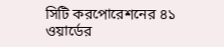সিটি করপোরেশনের ৪১ ওয়ার্ডের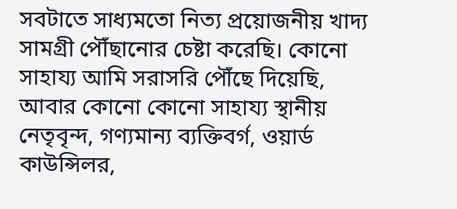সবটাতে সাধ্যমতো নিত্য প্রয়োজনীয় খাদ্য সামগ্রী পৌঁছানোর চেষ্টা করেছি। কোনো সাহায্য আমি সরাসরি পৌঁছে দিয়েছি, আবার কোনো কোনো সাহায্য স্থানীয় নেতৃবৃন্দ, গণ্যমান্য ব্যক্তিবর্গ, ওয়ার্ড কাউন্সিলর,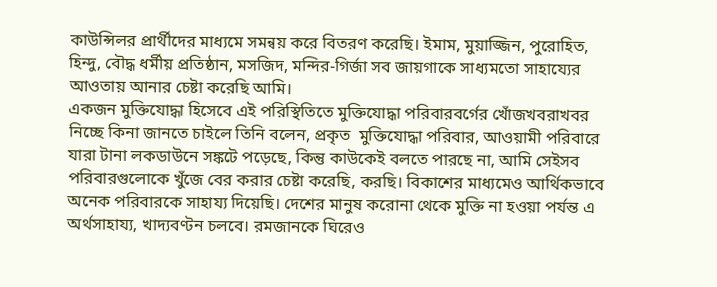কাউন্সিলর প্রার্থীদের মাধ্যমে সমন্বয় করে বিতরণ করেছি। ইমাম, মুয়াজ্জিন, পুরোহিত, হিন্দু, বৌদ্ধ ধর্মীয় প্রতিষ্ঠান, মসজিদ, মন্দির-গির্জা সব জায়গাকে সাধ্যমতো সাহায্যের আওতায় আনার চেষ্টা করেছি আমি।
একজন মুক্তিযোদ্ধা হিসেবে এই পরিস্থিতিতে মুক্তিযোদ্ধা পরিবারবর্গের খোঁজখবরাখবর নিচ্ছে কিনা জানতে চাইলে তিনি বলেন, প্রকৃত  মুক্তিযোদ্ধা পরিবার, আওয়ামী পরিবারে যারা টানা লকডাউনে সঙ্কটে পড়েছে, কিন্তু কাউকেই বলতে পারছে না, আমি সেইসব পরিবারগুলোকে খুঁজে বের করার চেষ্টা করেছি, করছি। বিকাশের মাধ্যমেও আর্থিকভাবে অনেক পরিবারকে সাহায্য দিয়েছি। দেশের মানুষ করোনা থেকে মুক্তি না হওয়া পর্যন্ত এ অর্থসাহায্য, খাদ্যবণ্টন চলবে। রমজানকে ঘিরেও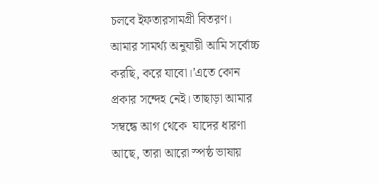চলবে ইফতারসামগ্রী বিতরণ। আমার সামর্থ্য অনুযায়ী আমি সর্বোচ্চ করছি, করে যাবো।’এতে কোন প্রকার সন্দেহ নেই। তাছাড়া আমার সম্বন্ধে আগ থেকে  যাদের ধারণা আছে, তারা আরো স্পষ্ঠ ভাষায়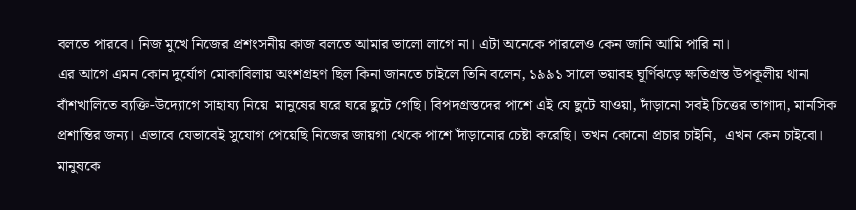বলতে পারবে। নিজ মুখে নিজের প্রশংসনীয় কাজ বলতে আমার ভালো লাগে না। এটা অনেকে পারলেও কেন জানি আমি পারি না।
এর আগে এমন কোন দুর্যোগ মোকাবিলায় অংশগ্রহণ ছিল কিনা জানতে চাইলে তিনি বলেন, ১৯৯১ সালে ভয়াবহ ঘূর্ণিঝড়ে ক্ষতিগ্রস্ত উপকূলীয় থানা বাঁশখালিতে ব্যক্তি-উদ্যোগে সাহায্য নিয়ে  মানুষের ঘরে ঘরে ছুটে গেছি। বিপদগ্রস্তদের পাশে এই যে ছুটে যাওয়া, দাঁড়ানো সবই চিত্তের তাগাদা, মানসিক প্রশান্তির জন্য। এভাবে যেভাবেই সুযোগ পেয়েছি নিজের জায়গা থেকে পাশে দাঁড়ানোর চেষ্টা করেছি। তখন কোনো প্রচার চাইনি,  এখন কেন চাইবো। মানুষকে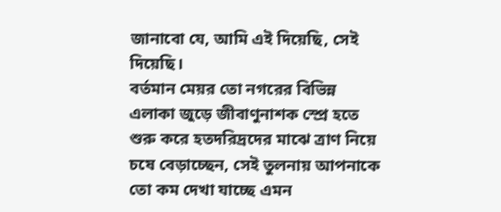জানাবো যে, আমি এই দিয়েছি, সেই দিয়েছি।
বর্তমান মেয়র তো নগরের বিভিন্ন এলাকা জুড়ে জীবাণুনাশক স্প্রে হতে শুরু করে হতদরিদ্রদের মাঝে ত্রাণ নিয়ে চষে বেড়াচ্ছেন, সেই তুলনায় আপনাকে তো কম দেখা যাচ্ছে এমন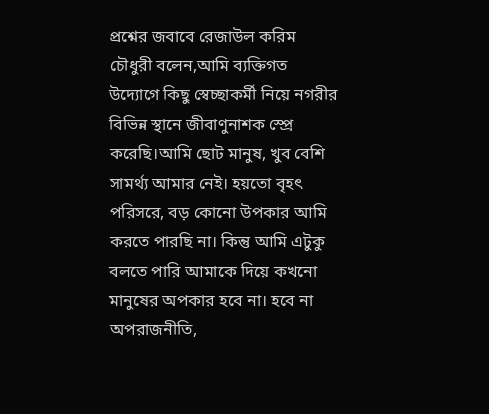প্রশ্নের জবাবে রেজাউল করিম চৌধুরী বলেন,আমি ব্যক্তিগত উদ্যোগে কিছু স্বেচ্ছাকর্মী নিয়ে নগরীর বিভিন্ন স্থানে জীবাণুনাশক স্প্রে করেছি।আমি ছোট মানুষ, খুব বেশি সামর্থ্য আমার নেই। হয়তো বৃহৎ পরিসরে, বড় কোনো উপকার আমি করতে পারছি না। কিন্তু আমি এটুকু বলতে পারি আমাকে দিয়ে কখনো মানুষের অপকার হবে না। হবে না অপরাজনীতি,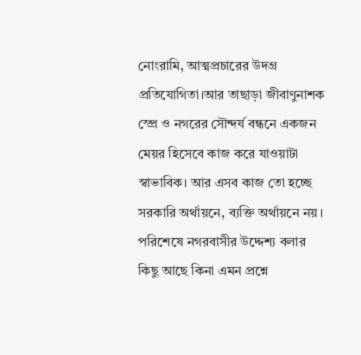নোংরামি, আত্মপ্রচারের উদগ্র প্রতিযোগিতা।আর তাছাড়া জীবাণুনাশক স্প্রে ও নগরের সৌন্দর্য বন্ধনে একজন মেয়র হিসেবে কাজ করে যাওয়াটা স্বাভাবিক। আর এসব কাজ তো হচ্ছে সরকারি অর্থায়নে, ব্যক্তি অর্থায়নে নয়।
পরিশেষে নগরবাসীর উদ্দেশ্য বলার কিছু আছে কিনা এমন প্রশ্নে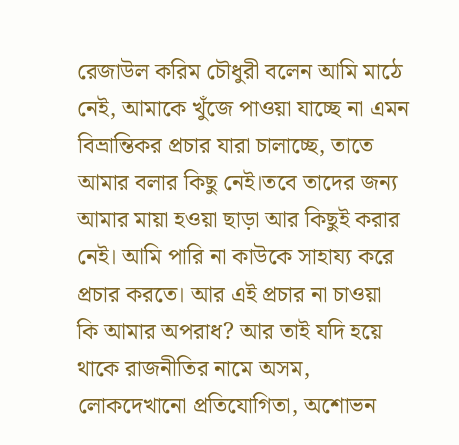রেজাউল করিম চৌধুরী বলেন আমি মাঠে নেই, আমাকে খুঁজে পাওয়া যাচ্ছে না এমন বিভ্রান্তিকর প্রচার যারা চালাচ্ছে, তাতে আমার বলার কিছু নেই।তবে তাদের জন্য আমার মায়া হওয়া ছাড়া আর কিছুই করার নেই। আমি পারি না কাউকে সাহায্য করে প্রচার করতে। আর এই প্রচার না চাওয়া কি আমার অপরাধ? আর তাই যদি হয়ে থাকে রাজনীতির নামে অসম, লোকদেখানো প্রতিযোগিতা, অশোভন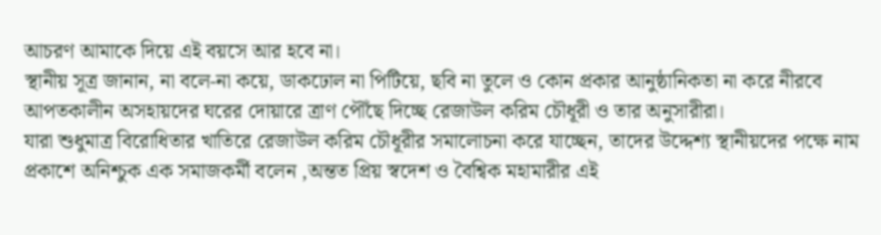আচরণ আমাকে দিয়ে এই বয়সে আর হবে না।
স্থানীয় সূত্র জানান, না বলে-না কয়ে, ডাকঢোল না পিটিয়ে, ছবি না তুলে ও কোন প্রকার আনুষ্ঠানিকতা না করে নীরবে আপতকালীন অসহায়দের ঘরের দোয়ারে ত্রাণ পৌঁছে দিচ্ছে রেজাউল করিম চৌধূরী ও তার অনুসারীরা।
যারা শুধুমাত্র বিরোধিতার খাতিরে রেজাউল করিম চৌধূরীর সমালোচনা করে যাচ্ছেন, তাদের উদ্দেশ্য স্থানীয়দের পক্ষে নাম প্রকাশে অনিশ্চুক এক সমাজকর্মী বলেন ,অন্তত প্রিয় স্বদেশ ও বৈশ্বিক মহামারীর এই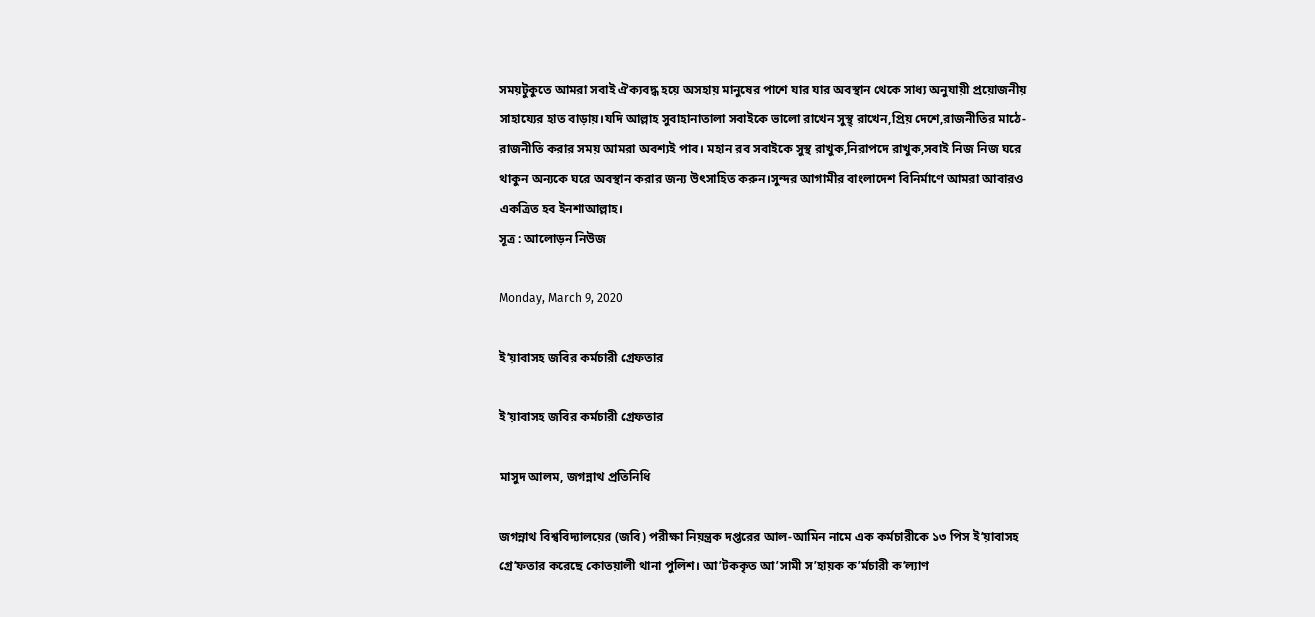সময়টুকুতে আমরা সবাই ঐক্যবদ্ধ হয়ে অসহায় মানুষের পাশে যার যার অবস্থান থেকে সাধ্য অনুযায়ী প্রয়োজনীয় সাহায্যের হাত বাড়ায়।যদি আল্লাহ সুবাহানাতালা সবাইকে ভালো রাখেন সুস্থ্ রাখেন,প্রিয় দেশে,রাজনীতির মাঠে-রাজনীতি করার সময় আমরা অবশ্যই পাব। মহান রব সবাইকে সুস্থ রাখুক,নিরাপদে রাখুক,সবাই নিজ নিজ ঘরে থাকুন অন্যকে ঘরে অবস্থান করার জন্য উৎসাহিত করুন।সুন্দর আগামীর বাংলাদেশ বিনির্মাণে আমরা আবারও একত্রিত হব ইনশাআল্লাহ।
সূত্র : আলোড়ন নিউজ

Monday, March 9, 2020

ই’য়াবাসহ জবির কর্মচারী গ্রেফতার

ই’য়াবাসহ জবির কর্মচারী গ্রেফতার

মাসুদ আলম, জগন্নাথ প্রতিনিধি

জগন্নাথ বিশ্ববিদ্যালয়ের (জবি) পরীক্ষা নিয়ন্ত্রক দপ্তরের আল-আমিন নামে এক কর্মচারীকে ১৩ পিস ই’য়াবাসহ গ্রে’ফতার করেছে কোতয়ালী থানা পুলিশ। আ’টককৃত আ’সামী স’হায়ক ক’র্মচারী ক’ল্যাণ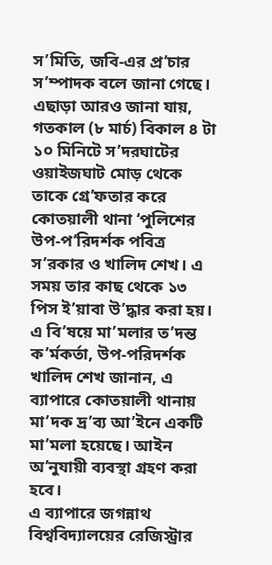স’মিতি, জবি-এর প্র’চার স’ম্পাদক বলে জানা গেছে। এছাড়া আরও জানা যায়, গতকাল (৮ মার্চ) বিকাল ৪ টা ১০ মিনিটে স’দরঘাটের ওয়াইজঘাট মোড় থেকে তাকে গ্রে’ফতার করে কোতয়ালী থানা ‘পুলিশের উপ-প’রিদর্শক পবিত্র স’রকার ও খালিদ শেখ। এ সময় তার কাছ থেকে ১৩ পিস ই’য়াবা উ’দ্ধার করা হয়।
এ বি’ষয়ে মা’মলার ত’দন্ত ক’র্মকর্তা, উপ-পরিদর্শক খালিদ শেখ জানান, এ ব্যাপারে কোতয়ালী থানায় মা’দক দ্র’ব্য আ’ইনে একটি মা’মলা হয়েছে। আইন অ’নুযায়ী ব্যবস্থা গ্রহণ করা হবে।
এ ব্যাপারে জগন্নাথ বিশ্ববিদ্যালয়ের রেজিস্ট্রার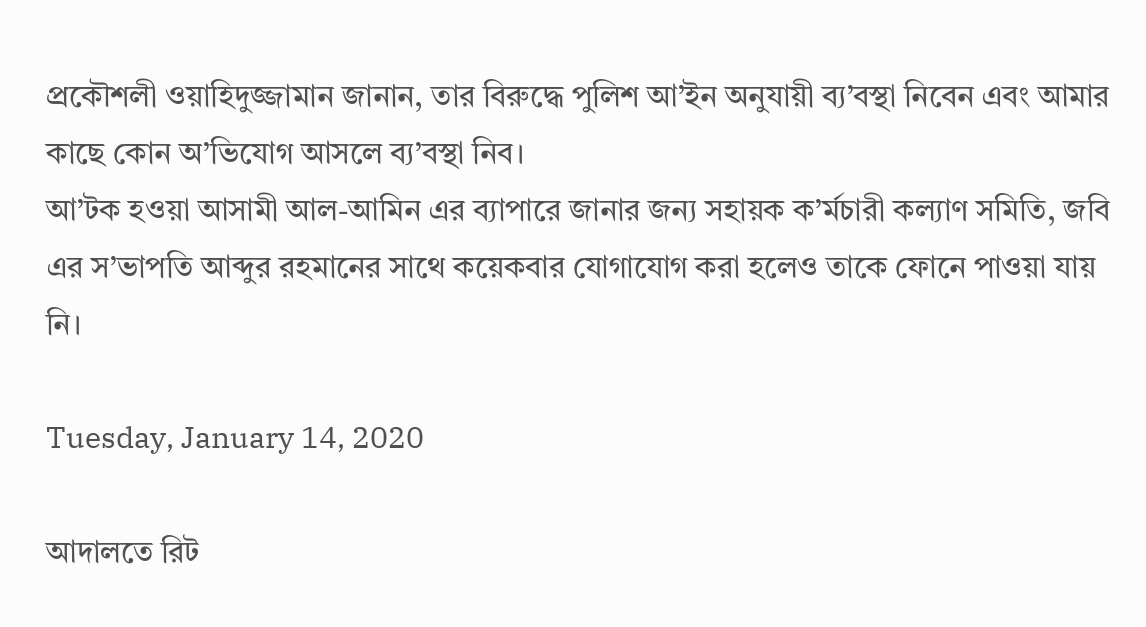প্রকৌশলী ওয়াহিদুজ্জামান জানান, তার বিরুদ্ধে পুলিশ আ’ইন অনুযায়ী ব্য’বস্থা নিবেন এবং আমার কাছে কোন অ’ভিযোগ আসলে ব্য’বস্থা নিব।
আ’টক হওয়া আসামী আল-আমিন এর ব্যাপারে জানার জন্য সহায়ক ক’র্মচারী কল্যাণ সমিতি, জবি এর স’ভাপতি আব্দুর রহমানের সাথে কয়েকবার যোগাযোগ করা হলেও তাকে ফোনে পাওয়া যায় নি।

Tuesday, January 14, 2020

আদালতে রিট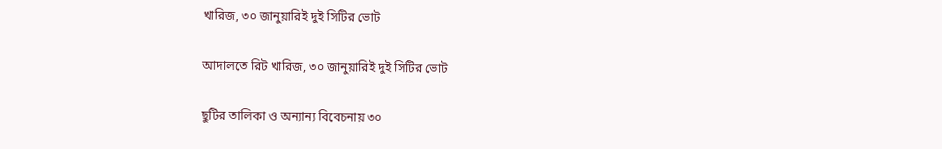খারিজ, ৩০ জানুয়ারিই দুই সিটির ভোট

আদালতে রিট খারিজ, ৩০ জানুয়ারিই দুই সিটির ভোট

ছুটির তালিকা ও অন্যান্য বিবেচনায় ৩০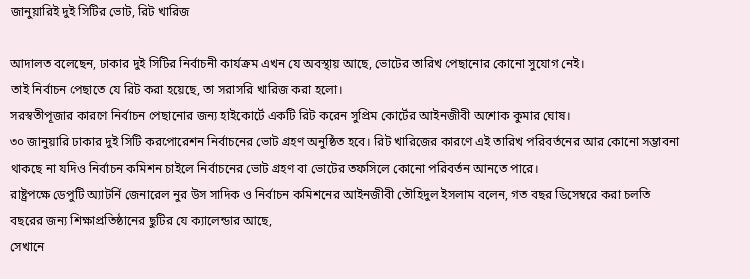জানুয়ারিই দুই সিটির ভোট, রিট খারিজ

আদালত বলেছেন, ঢাকার দুই সিটির নির্বাচনী কার্যক্রম এখন যে অবস্থায় আছে, ভোটের তারিখ পেছানোর কোনো সুযোগ নেই।
তাই নির্বাচন পেছাতে যে রিট করা হয়েছে, তা সরাসরি খারিজ করা হলো।
সরস্বতীপূজার কারণে নির্বাচন পেছানোর জন্য হাইকোর্টে একটি রিট করেন সুপ্রিম কোর্টের আইনজীবী অশোক কুমার ঘোষ।
৩০ জানুয়ারি ঢাকার দুই সিটি করপোরেশন নির্বাচনের ভোট গ্রহণ অনুষ্ঠিত হবে। রিট খারিজের কারণে এই তারিখ পরিবর্তনের আর কোনো সম্ভাবনা থাকছে না যদিও নির্বাচন কমিশন চাইলে নির্বাচনের ভোট গ্রহণ বা ভোটের তফসিলে কোনো পরিবর্তন আনতে পারে।
রাষ্ট্রপক্ষে ডেপুটি অ্যাটর্নি জেনারেল নুর উস সাদিক ও নির্বাচন কমিশনের আইনজীবী তৌহিদুল ইসলাম বলেন, গত বছর ডিসেম্বরে করা চলতি বছরের জন্য শিক্ষাপ্রতিষ্ঠানের ছুটির যে ক্যালেন্ডার আছে,
সেখানে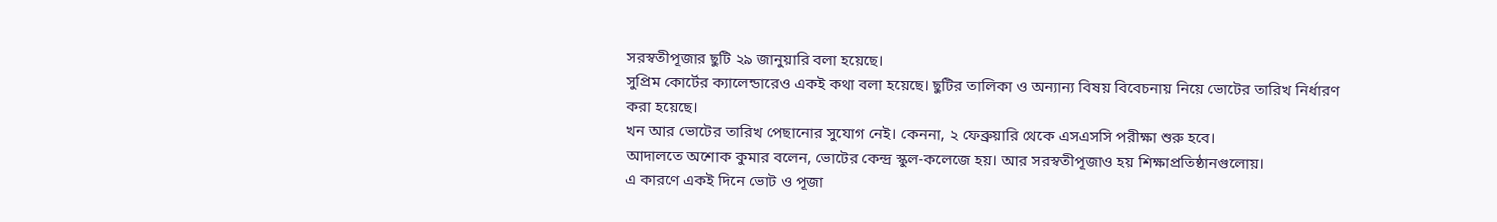সরস্বতীপূজার ছুটি ২৯ জানুয়ারি বলা হয়েছে।
সুপ্রিম কোর্টের ক্যালেন্ডারেও একই কথা বলা হয়েছে। ছুটির তালিকা ও অন্যান্য বিষয় বিবেচনায় নিয়ে ভোটের তারিখ নির্ধারণ করা হয়েছে।
খন আর ভোটের তারিখ পেছানোর সুযোগ নেই। কেননা, ২ ফেব্রুয়ারি থেকে এসএসসি পরীক্ষা শুরু হবে।
আদালতে অশোক কুমার বলেন, ভোটের কেন্দ্র স্কুল-কলেজে হয়। আর সরস্বতীপূজাও হয় শিক্ষাপ্রতিষ্ঠানগুলোয়।
এ কারণে একই দিনে ভোট ও পূজা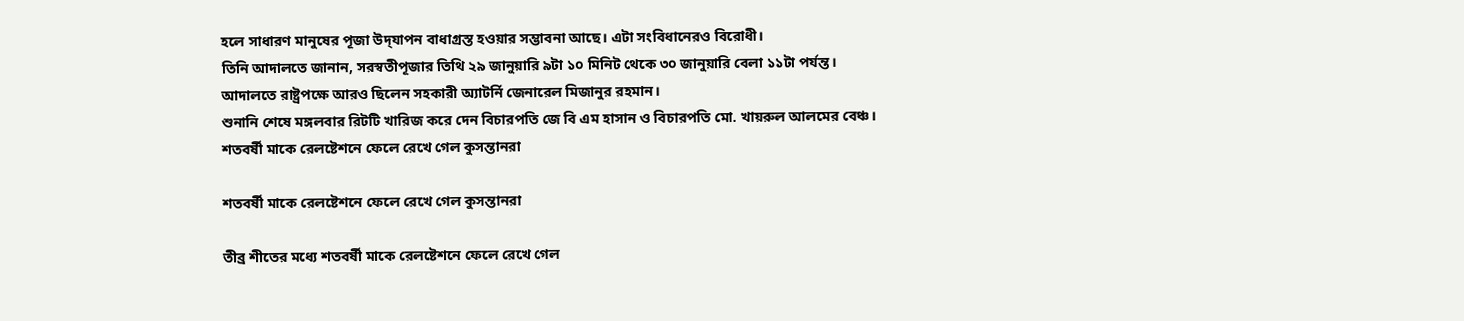হলে সাধারণ মানুষের পূজা উদ্‌যাপন বাধাগ্রস্ত হওয়ার সম্ভাবনা আছে। এটা সংবিধানেরও বিরোধী।
তিনি আদালতে জানান, সরস্বতীপূজার তিথি ২৯ জানুয়ারি ৯টা ১০ মিনিট থেকে ৩০ জানুয়ারি বেলা ১১টা পর্যন্ত।
আদালতে রাষ্ট্রপক্ষে আরও ছিলেন সহকারী অ্যাটর্নি জেনারেল মিজানুর রহমান।
শুনানি শেষে মঙ্গলবার রিটটি খারিজ করে দেন বিচারপতি জে বি এম হাসান ও বিচারপতি মো. খায়রুল আলমের বেঞ্চ।
শতবর্ষী মাকে রেলষ্টেশনে ফেলে রেখে গেল কুসন্তানরা

শতবর্ষী মাকে রেলষ্টেশনে ফেলে রেখে গেল কুসন্তানরা

তীব্র শীতের মধ্যে শতবর্ষী মাকে রেলষ্টেশনে ফেলে রেখে গেল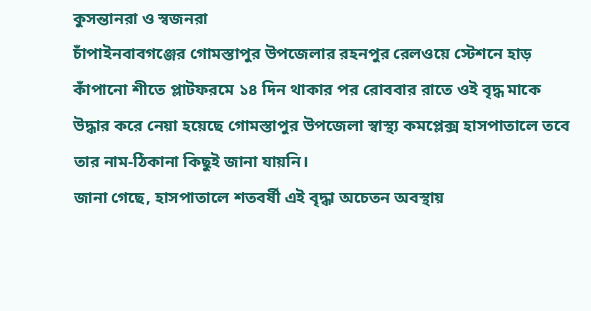কুসন্তানরা ও স্বজনরা
চাঁপাইনবাবগঞ্জের গোমস্তাপুর উপজেলার রহনপুর রেলওয়ে স্টেশনে হাড় কাঁপানো শীতে প্লাটফরমে ১৪ দিন থাকার পর রোববার রাতে ওই বৃদ্ধ মাকে উদ্ধার করে নেয়া হয়েছে গোমস্তাপুর উপজেলা স্বাস্থ্য কমপ্লেক্স হাসপাতালে তবে তার নাম-ঠিকানা কিছুই জানা যায়নি।
জানা গেছে, হাসপাতালে শতবর্ষী এই বৃদ্ধা অচেতন অবস্থায়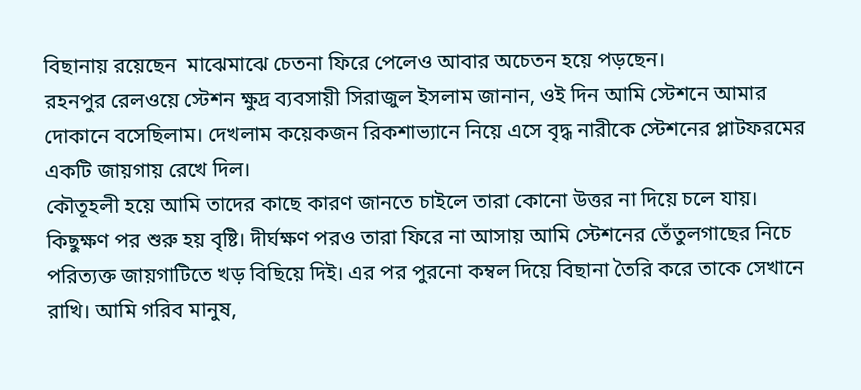বিছানায় রয়েছেন  মাঝেমাঝে চেতনা ফিরে পেলেও আবার অচেতন হয়ে পড়ছেন।
রহনপুর রেলওয়ে স্টেশন ক্ষুদ্র ব্যবসায়ী সিরাজুল ইসলাম জানান, ওই দিন আমি স্টেশনে আমার দোকানে বসেছিলাম। দেখলাম কয়েকজন রিকশাভ্যানে নিয়ে এসে বৃদ্ধ নারীকে স্টেশনের প্লাটফরমের একটি জায়গায় রেখে দিল।
কৌতূহলী হয়ে আমি তাদের কাছে কারণ জানতে চাইলে তারা কোনো উত্তর না দিয়ে চলে যায়।
কিছুক্ষণ পর শুরু হয় বৃষ্টি। দীর্ঘক্ষণ পরও তারা ফিরে না আসায় আমি স্টেশনের তেঁতুলগাছের নিচে পরিত্যক্ত জায়গাটিতে খড় বিছিয়ে দিই। এর পর পুরনো কম্বল দিয়ে বিছানা তৈরি করে তাকে সেখানে রাখি। আমি গরিব মানুষ,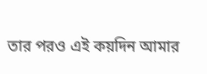তার পরও এই কয়দিন আমার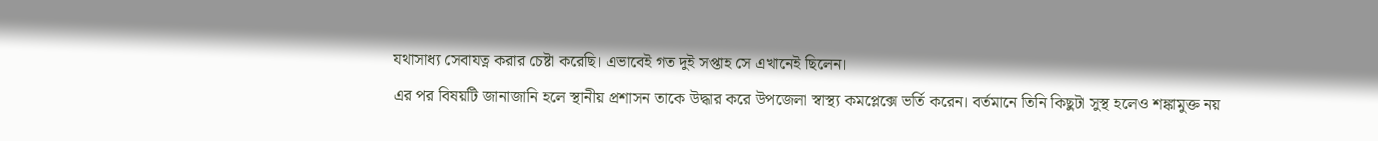যথাসাধ্য সেবাযত্ন করার চেষ্টা করেছি। এভাবেই গত দুই সপ্তাহ সে এখানেই ছিলেন।
এর পর বিষয়টি জানাজানি হলে স্থানীয় প্রশাসন তাকে উদ্ধার করে উপজেলা স্বাস্থ্য কমপ্লেক্সে ভর্তি করেন। বর্তমানে তিনি কিছুটা সুস্থ হলেও শঙ্কামুক্ত নয়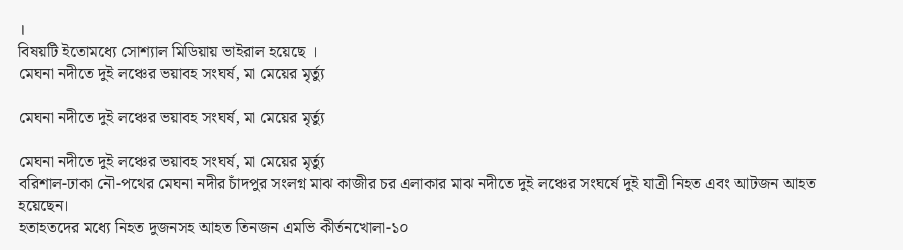।
বিষয়টি ইতোমধ্যে সোশ্যাল মিডিয়ায় ভাইরাল হয়েছে ।
মেঘনা নদীতে দুই লঞ্চের ভয়াবহ সংঘর্ষ, মা মেয়ের মৃর্ত্যু

মেঘনা নদীতে দুই লঞ্চের ভয়াবহ সংঘর্ষ, মা মেয়ের মৃর্ত্যু

মেঘনা নদীতে দুই লঞ্চের ভয়াবহ সংঘর্ষ, মা মেয়ের মৃর্ত্যু
বরিশাল-ঢাকা নৌ-পথের মেঘনা নদীর চাঁদপুর সংলগ্ন মাঝ কাজীর চর এলাকার মাঝ নদীতে দুই লঞ্চের সংঘর্ষে দুই যাত্রী নিহত এবং আটজন আহত হয়েছেন।
হতাহতদের মধ্যে নিহত দুজনসহ আহত তিনজন এমভি কীর্তনখোলা-১০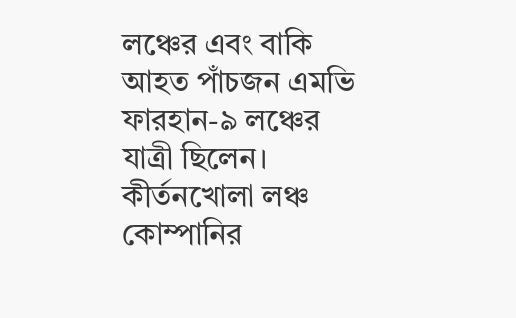লঞ্চের এবং বাকি আহত পাঁচজন এমভি ফারহান-৯ লঞ্চের যাত্রী ছিলেন। কীর্তনখোলা লঞ্চ কোম্পানির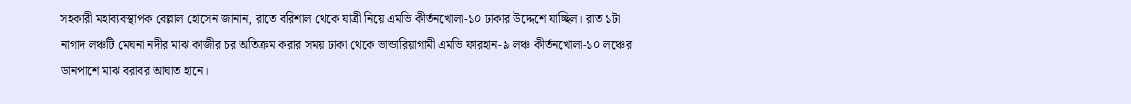সহকারী মহাব্যবস্থাপক বেল্লাল হোসেন জানান, রাতে বরিশাল থেকে যাত্রী নিয়ে এমভি কীর্তনখোলা-১০ ঢাকার উদ্দেশে যাচ্ছিল। রাত ১টা নাগাদ লঞ্চটি মেঘনা নদীর মাঝ কাজীর চর অতিক্রম করার সময় ঢাকা থেকে ভান্ডারিয়াগামী এমভি ফারহান-৯ লঞ্চ কীর্তনখোলা-১০ লঞ্চের ডানপাশে মাঝ বরাবর আঘাত হানে।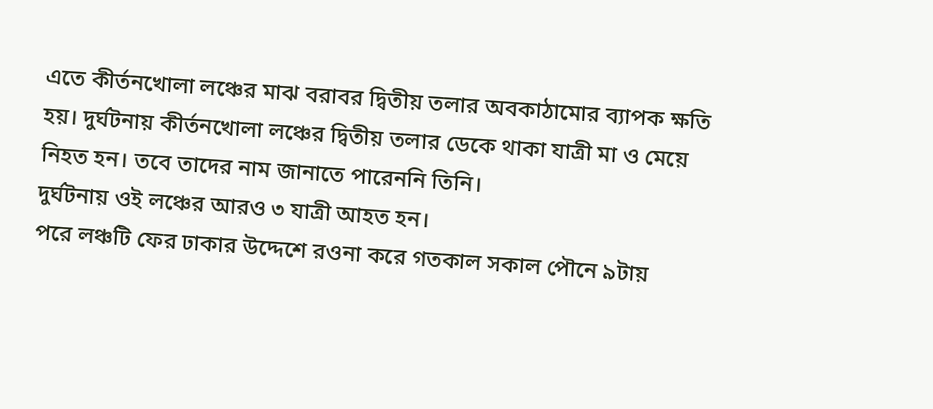এতে কীর্তনখোলা লঞ্চের মাঝ বরাবর দ্বিতীয় তলার অবকাঠামোর ব্যাপক ক্ষতি হয়। দুর্ঘটনায় কীর্তনখোলা লঞ্চের দ্বিতীয় তলার ডেকে থাকা যাত্রী মা ও মেয়ে নিহত হন। তবে তাদের নাম জানাতে পারেননি তিনি।
দুর্ঘটনায় ওই লঞ্চের আরও ৩ যাত্রী আহত হন।
পরে লঞ্চটি ফের ঢাকার উদ্দেশে রওনা করে গতকাল সকাল পৌনে ৯টায়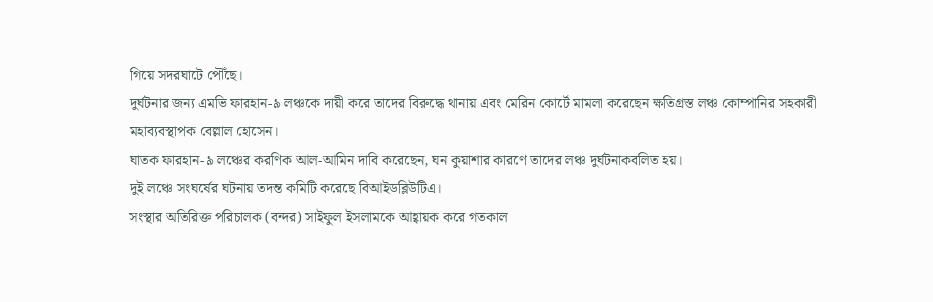গিয়ে সদরঘাটে পৌঁছে।
দুর্ঘটনার জন্য এমভি ফারহান-৯ লঞ্চকে দায়ী করে তাদের বিরুদ্ধে থানায় এবং মেরিন কোর্টে মামলা করেছেন ক্ষতিগ্রস্ত লঞ্চ কোম্পানির সহকারী মহাব্যবস্থাপক বেল্লাল হোসেন।
ঘাতক ফারহান-৯ লঞ্চের করণিক আল-আমিন দাবি করেছেন, ঘন কুয়াশার কারণে তাদের লঞ্চ দুর্ঘটনাকবলিত হয়।
দুই লঞ্চে সংঘর্ষের ঘটনায় তদন্ত কমিটি করেছে বিআইডব্লিউটিএ।
সংস্থার অতিরিক্ত পরিচালক (বন্দর) সাইফুল ইসলামকে আহ্বায়ক করে গতকাল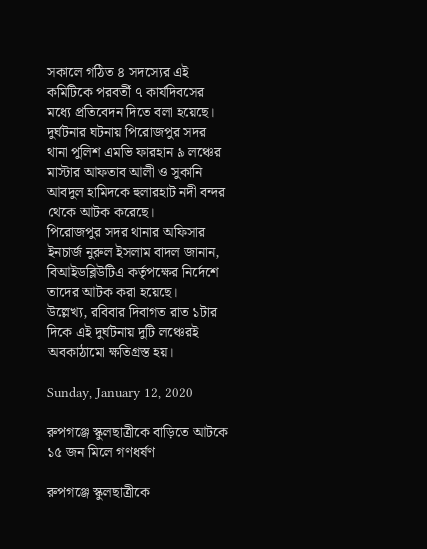সকালে গঠিত ৪ সদস্যের এই কমিটিকে পরবর্তী ৭ কার্যদিবসের মধ্যে প্রতিবেদন দিতে বলা হয়েছে।
দুর্ঘটনার ঘটনায় পিরোজপুর সদর থানা পুলিশ এমভি ফারহান ৯ লঞ্চের মাস্টার আফতাব আলী ও সুকানি আবদুল হামিদকে হুলারহাট নদী বন্দর থেকে আটক করেছে।
পিরোজপুর সদর থানার অফিসার ইনচার্জ নুরুল ইসলাম বাদল জানান, বিআইডব্লিউটিএ কর্তৃপক্ষের নির্দেশে তাদের আটক করা হয়েছে।
উল্লেখ্য, রবিবার দিবাগত রাত ১টার দিকে এই দুর্ঘটনায় দুটি লঞ্চেরই অবকাঠামো ক্ষতিগ্রস্ত হয়।

Sunday, January 12, 2020

রুপগঞ্জে স্কুলছাত্রীকে বাড়িতে আটকে ১৫ জন মিলে গণধর্ষণ

রুপগঞ্জে স্কুলছাত্রীকে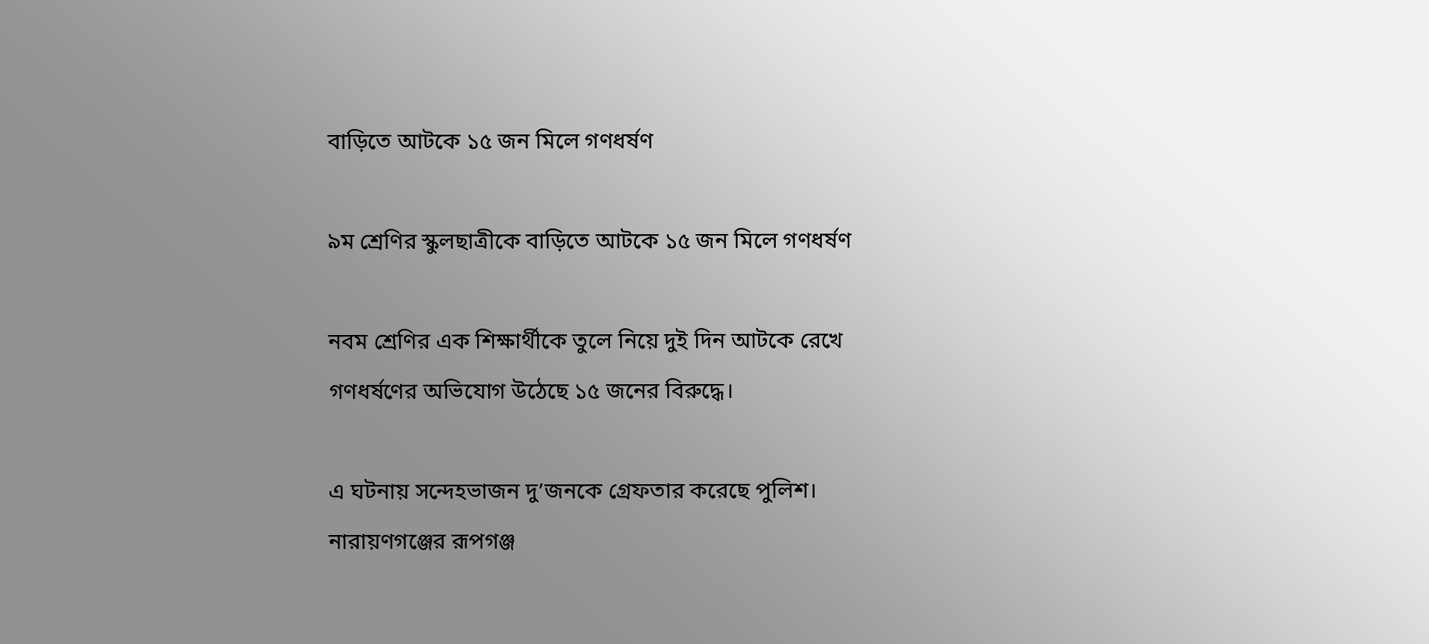বাড়িতে আটকে ১৫ জন মিলে গণধর্ষণ

৯ম শ্রেণির স্কুলছাত্রীকে বাড়িতে আটকে ১৫ জন মিলে গণধর্ষণ

নবম শ্রেণির এক শিক্ষার্থীকে তুলে নিয়ে দুই দিন আটকে রেখে গণধর্ষণের অভিযোগ উঠেছে ১৫ জনের বিরুদ্ধে।

এ ঘটনায় সন্দেহভাজন দু’জনকে গ্রেফতার করেছে পুলিশ।
নারায়ণগঞ্জের রূপগঞ্জ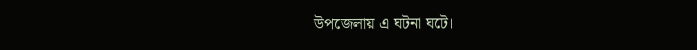উপজেলায় এ ঘটনা ঘটে।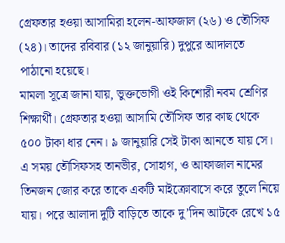গ্রেফতার হওয়া আসামিরা হলেন-আফজাল (২৬) ও তৌসিফ (২৪)। তাদের রবিবার (১২ জানুয়ারি) দুপুরে আদালতে পাঠানো হয়েছে।
মামলা সূত্রে জানা যায়, ভুক্তভোগী ওই কিশোরী নবম শ্রেণির শিক্ষার্থী। গ্রেফতার হওয়া আসামি তৌসিফ তার কাছ থেকে ৫০০ টাকা ধার নেন। ৯ জানুয়ারি সেই টাকা আনতে যায় সে। এ সময় তৌসিফসহ তানভীর, সোহাগ, ও আফাজাল নামের তিনজন জোর করে তাকে একটি মাইক্রোবাসে করে তুলে নিয়ে যায়। পরে আলাদা দুটি বাড়িতে তাকে দু’দিন আটকে রেখে ১৫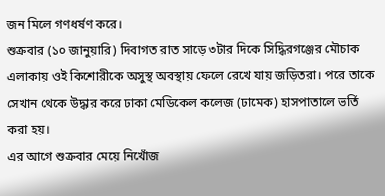জন মিলে গণধর্ষণ করে।
শুক্রবার (১০ জানুয়ারি) দিবাগত রাত সাড়ে ৩টার দিকে সিদ্ধিরগঞ্জের মৌচাক এলাকায় ওই কিশোরীকে অসুস্থ অবস্থায় ফেলে রেখে যায় জড়িতরা। পরে তাকে সেখান থেকে উদ্ধার করে ঢাকা মেডিকেল কলেজ (ঢামেক) হাসপাতালে ভর্তি করা হয়।
এর আগে শুক্রবার মেয়ে নিখোঁজ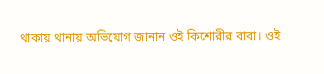থাকায় থানায় অভিযোগ জানান ওই কিশোরীর বাবা। ওই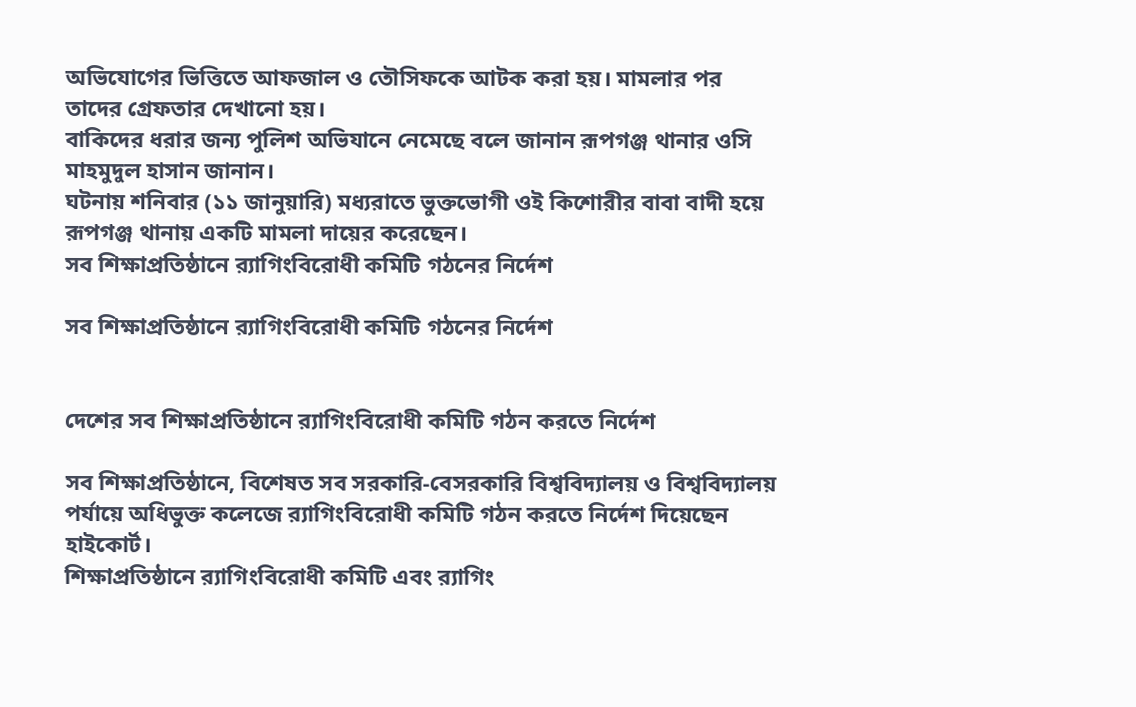অভিযোগের ভিত্তিতে আফজাল ও তৌসিফকে আটক করা হয়। মামলার পর তাদের গ্রেফতার দেখানো হয়।
বাকিদের ধরার জন্য পুলিশ অভিযানে নেমেছে বলে জানান রূপগঞ্জ থানার ওসি মাহমুদুল হাসান জানান।
ঘটনায় শনিবার (১১ জানুয়ারি) মধ্যরাতে ভুক্তভোগী ওই কিশোরীর বাবা বাদী হয়ে রূপগঞ্জ থানায় একটি মামলা দায়ের করেছেন।
সব শিক্ষাপ্রতিষ্ঠানে র‌্যাগিংবিরোধী কমিটি গঠনের নির্দেশ

সব শিক্ষাপ্রতিষ্ঠানে র‌্যাগিংবিরোধী কমিটি গঠনের নির্দেশ


দেশের সব শিক্ষাপ্রতিষ্ঠানে র‌্যাগিংবিরোধী কমিটি গঠন করতে নির্দেশ

সব শিক্ষাপ্রতিষ্ঠানে, বিশেষত সব সরকারি-বেসরকারি বিশ্ববিদ্যালয় ও বিশ্ববিদ্যালয় পর্যায়ে অধিভুক্ত কলেজে র‌্যাগিংবিরোধী কমিটি গঠন করতে নির্দেশ দিয়েছেন হাইকোর্ট।
শিক্ষাপ্রতিষ্ঠানে র‍্যাগিংবিরোধী কমিটি এবং র‍্যাগিং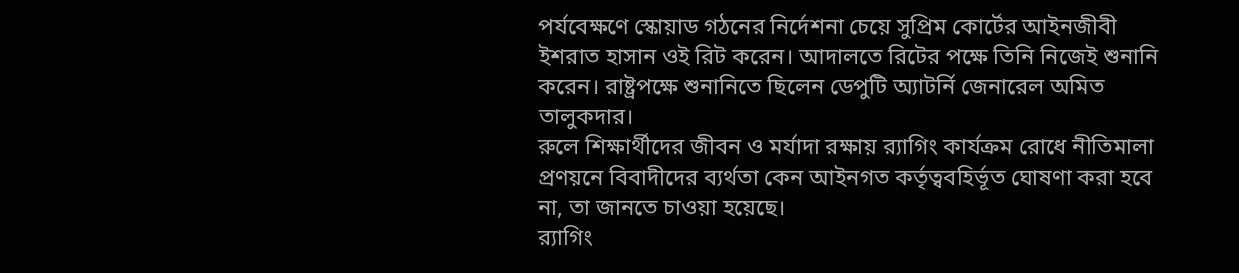পর্যবেক্ষণে স্কোয়াড গঠনের নির্দেশনা চেয়ে সুপ্রিম কোর্টের আইনজীবী ইশরাত হাসান ওই রিট করেন। আদালতে রিটের পক্ষে তিনি নিজেই শুনানি করেন। রাষ্ট্রপক্ষে শুনানিতে ছিলেন ডেপুটি অ্যাটর্নি জেনারেল অমিত তালুকদার।
রুলে শিক্ষার্থীদের জীবন ও মর্যাদা রক্ষায় র‌্যাগিং কার্যক্রম রোধে নীতিমালা প্রণয়নে বিবাদীদের ব্যর্থতা কেন আইনগত কর্তৃত্ববহির্ভূত ঘোষণা করা হবে না, তা জানতে চাওয়া হয়েছে।
র‌্যাগিং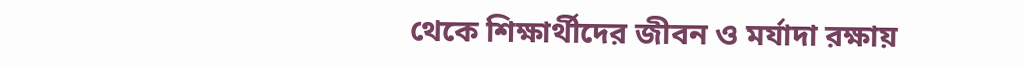থেকে শিক্ষার্থীদের জীবন ও মর্যাদা রক্ষায়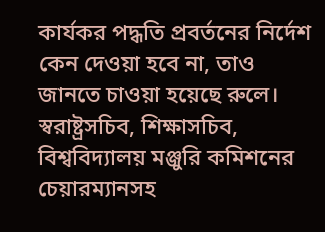কার্যকর পদ্ধতি প্রবর্তনের নির্দেশ কেন দেওয়া হবে না, তাও জানতে চাওয়া হয়েছে রুলে।
স্বরাষ্ট্রসচিব, শিক্ষাসচিব, বিশ্ববিদ্যালয় মঞ্জুরি কমিশনের চেয়ারম্যানসহ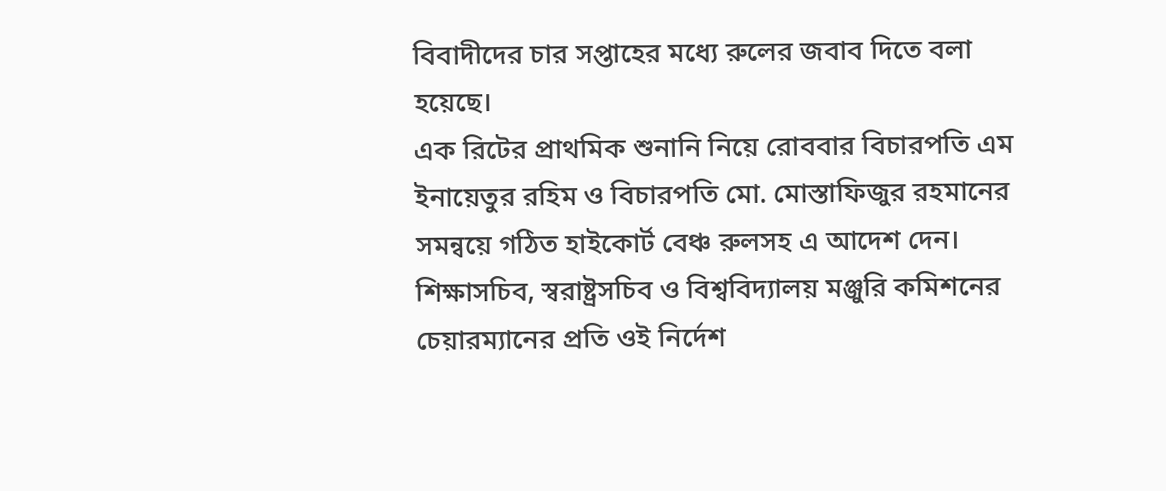বিবাদীদের চার সপ্তাহের মধ্যে রুলের জবাব দিতে বলা হয়েছে।
এক রিটের প্রাথমিক শুনানি নিয়ে রোববার বিচারপতি এম ইনায়েতুর রহিম ও বিচারপতি মো. মোস্তাফিজুর রহমানের সমন্বয়ে গঠিত হাইকোর্ট বেঞ্চ রুলসহ এ আদেশ দেন।
শিক্ষাসচিব, স্বরাষ্ট্রসচিব ও বিশ্ববিদ্যালয় মঞ্জুরি কমিশনের চেয়ারম্যানের প্রতি ওই নির্দেশ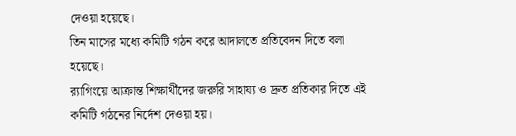দেওয়া হয়েছে।
তিন মাসের মধ্যে কমিটি গঠন করে আদালতে প্রতিবেদন দিতে বলা হয়েছে।
র‌্যাগিংয়ে আক্রান্ত শিক্ষার্থীদের জরুরি সাহায্য ও দ্রুত প্রতিকার দিতে এই কমিটি গঠনের নির্দেশ দেওয়া হয়।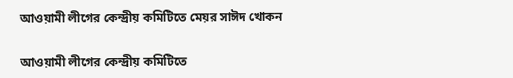আওয়ামী লীগের কেন্দ্রীয় কমিটিতে মেয়র সাঈদ খোকন

আওয়ামী লীগের কেন্দ্রীয় কমিটিতে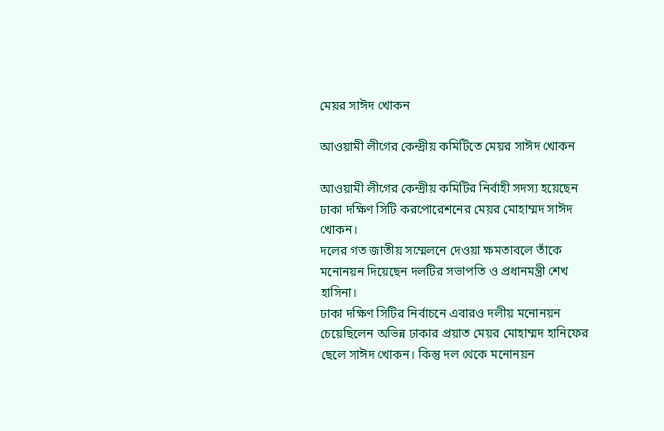মেয়র সাঈদ খোকন

আওয়ামী লীগের কেন্দ্রীয় কমিটিতে মেয়র সাঈদ খোকন

আওয়ামী লীগের কেন্দ্রীয় কমিটির নির্বাহী সদস্য হয়েছেন ঢাকা দক্ষিণ সিটি করপোরেশনের মেয়র মোহাম্মদ সাঈদ খোকন।
দলের গত জাতীয় সম্মেলনে দেওয়া ক্ষমতাবলে তাঁকে মনোনয়ন দিয়েছেন দলটির সভাপতি ও প্রধানমন্ত্রী শেখ হাসিনা।
ঢাকা দক্ষিণ সিটির নির্বাচনে এবারও দলীয় মনোনয়ন চেয়েছিলেন অভিন্ন ঢাকার প্রয়াত মেয়র মোহাম্মদ হানিফের ছেলে সাঈদ খোকন। কিন্তু দল থেকে মনোনয়ন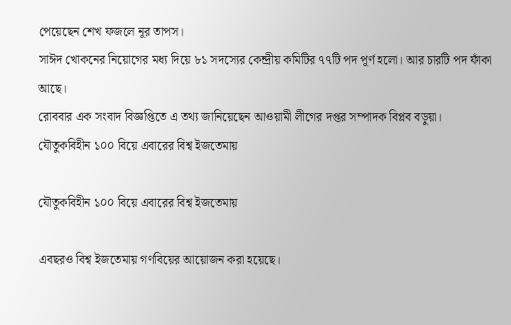পেয়েছেন শেখ ফজলে নূর তাপস।
সাঈদ খোকনের নিয়োগের মধ্য দিয়ে ৮১ সদস্যের কেন্দ্রীয় কমিটির ৭৭টি পদ পূর্ণ হলো। আর চারটি পদ ফাঁকা আছে।
রোববার এক সংবাদ বিজ্ঞপ্তিতে এ তথ্য জানিয়েছেন আওয়ামী লীগের দপ্তর সম্পাদক বিপ্লব বড়ুয়া।
যৌতুকবিহীন ১০০ বিয়ে এবারের বিশ্ব ইজতেমায়

যৌতুকবিহীন ১০০ বিয়ে এবারের বিশ্ব ইজতেমায়

এবছরও বিশ্ব ইজতেমায় গণবিয়ের আয়োজন করা হয়েছে।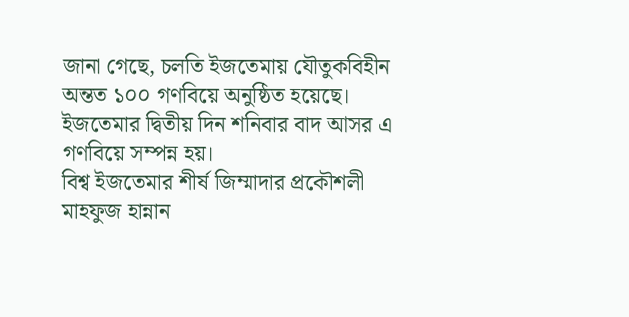জানা গেছে, চলতি ইজতেমায় যৌতুকবিহীন অন্তত ১০০ গণবিয়ে অনুষ্ঠিত হয়েছে। ইজতেমার দ্বিতীয় দিন শনিবার বাদ আসর এ গণবিয়ে সম্পন্ন হয়।
বিশ্ব ইজতেমার শীর্ষ জিম্মাদার প্রকৌশলী মাহফুজ হান্নান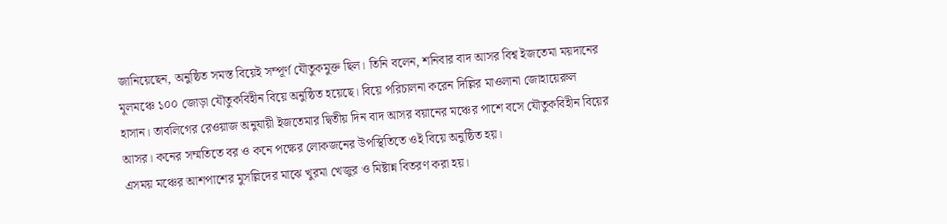জানিয়েছেন, অনুষ্ঠিত সমস্ত বিয়েই সম্পূর্ণ যৌতুকমুক্ত ছিল। তিনি বলেন, শনিবার বাদ আসর বিশ্ব ইজতেমা ময়দানের মূলমঞ্চে ১০০ জোড়া যৌতুকবিহীন বিয়ে অনুষ্ঠিত হয়েছে। বিয়ে পরিচালনা করেন দিল্লির মাওলানা জোহায়েরুল হাসান। তাবলিগের রেওয়াজ অনুযায়ী ইজতেমার দ্বিতীয় দিন বাদ আসর বয়ানের মঞ্চের পাশে বসে যৌতুকবিহীন বিয়ের আসর। কনের সম্মতিতে বর ও কনে পক্ষের লোকজনের উপস্থিতিতে ওই বিয়ে অনুষ্ঠিত হয়।
এসময় মঞ্চের আশপাশের মুসল্লিদের মাঝে খুরমা খেজুর ও মিষ্টান্ন বিতরণ করা হয়।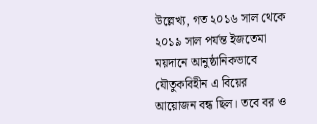উল্লেখ্য, গত ২০১৬ সাল থেকে ২০১৯ সাল পর্যন্ত ইজতেমা ময়দানে আনুষ্ঠানিকভাবে যৌতুকবিহীন এ বিয়ের আয়োজন বন্ধ ছিল। তবে বর ও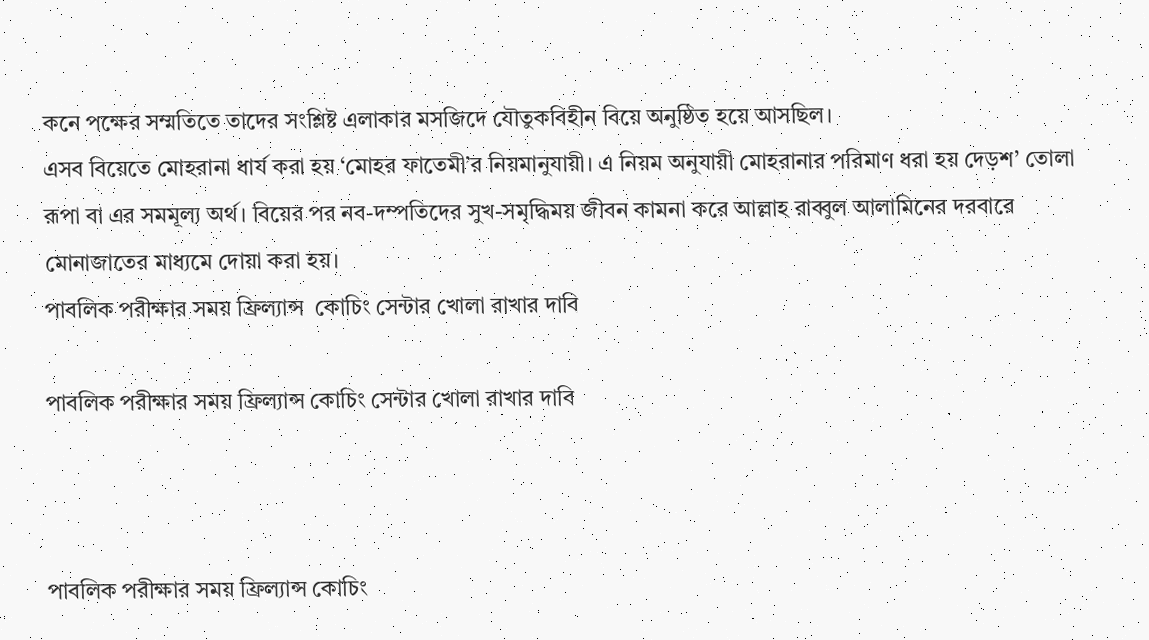কনে পক্ষের সম্মতিতে তাদের সংশ্লিষ্ট এলাকার মসজিদে যৌতুকবিহীন বিয়ে অনুষ্ঠিত হয়ে আসছিল।
এসব বিয়েতে মোহরানা ধার্য করা হয় ‘মোহর ফাতেমী’র নিয়মানুযায়ী। এ নিয়ম অনুযায়ী মোহরানার পরিমাণ ধরা হয় দেড়শ’ তোলা রূপা বা এর সমমূল্য অর্থ। বিয়ের পর নব-দম্পতিদের সুখ-সমৃদ্ধিময় জীবন কামনা করে আল্লাহ রাব্বুল আলামিনের দরবারে মোনাজাতের মাধ্যমে দোয়া করা হয়।
পাবলিক পরীক্ষার সময় ফ্রিল্যান্স  কোচিং সেন্টার খোলা রাখার দাবি

পাবলিক পরীক্ষার সময় ফ্রিল্যান্স কোচিং সেন্টার খোলা রাখার দাবি



পাবলিক পরীক্ষার সময় ফ্রিল্যান্স কোচিং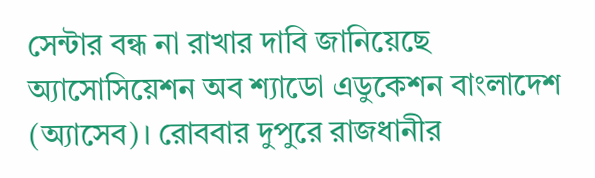সেন্টার বন্ধ না রাখার দাবি জানিয়েছে অ‌্যাসোসিয়েশন অব শ্যাডো এডুকেশন বাংলাদেশ (অ্যাসেব)। রোববার দুপুরে রাজধানীর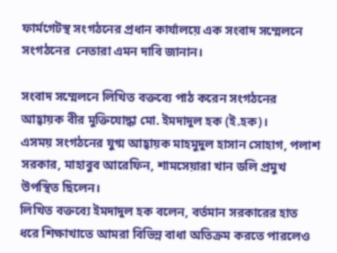ফার্মগেটস্থ সংগঠনের প্রধান কার্যালয়ে এক সংবাদ সম্মেলনে সংগঠনের  নেতারা এমন দাবি জানান।

সংবাদ সম্মেলনে লিখিত বক্তব্যে পাঠ করেন সংগঠনের আহ্বায়ক বীর মুক্তিযোদ্ধা মো. ইমদাদুল হক (ই.হক)।
এসময় সংগঠনের যুগ্ম আহ্বায়ক মাহমুদুল হাসান সোহাগ, পলাশ সরকার, মাহাবুব আরেফিন, শামসেয়ারা খান ডলি প্রমুখ উপস্থিত ছিলেন।
লিখিত বক্তব্যে ইমদাদুল হক বলেন, বর্তমান সরকারের হাত ধরে শিক্ষাখাতে আমরা বিভিন্ন বাধা অতিক্রম করতে পারলেও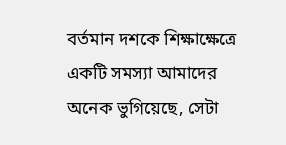বর্তমান দশকে শিক্ষাক্ষেত্রে একটি সমস্যা আমাদের অনেক ভুগিয়েছে, সেটা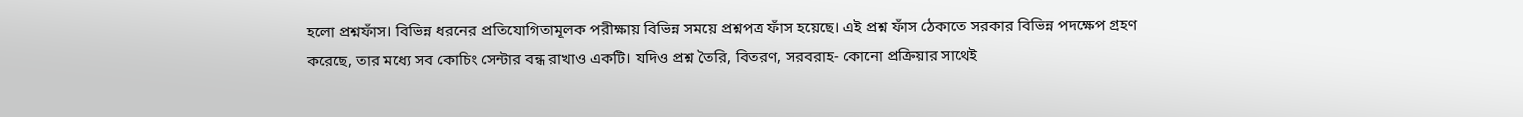হলো প্রশ্নফাঁস। বিভিন্ন ধরনের প্রতিযোগিতামূলক পরীক্ষায় বিভিন্ন সময়ে প্রশ্নপত্র ফাঁস হয়েছে। এই প্রশ্ন ফাঁস ঠেকাতে সরকার বিভিন্ন পদক্ষেপ গ্রহণ করেছে, তার মধ্যে সব কোচিং সেন্টার বন্ধ রাখাও একটি। যদিও প্রশ্ন তৈরি, বিতরণ, সরবরাহ- কোনো প্রক্রিয়ার সাথেই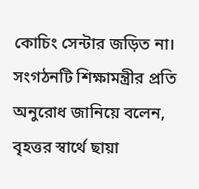কোচিং সেন্টার জড়িত না।
সংগঠনটি শিক্ষামন্ত্রীর প্রতি অনুরোধ জানিয়ে বলেন, বৃহত্তর স্বার্থে ছায়া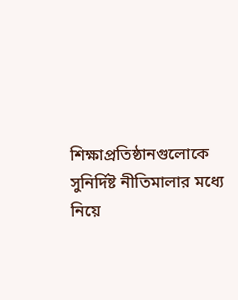শিক্ষাপ্রতিষ্ঠানগুলোকে সুনির্দিষ্ট নীতিমালার মধ্যে নিয়ে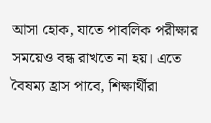আসা হোক, যাতে পাবলিক পরীক্ষার সময়েও বন্ধ রাখতে না হয়। এতে বৈষম্য হ্রাস পাবে, শিক্ষার্থীরা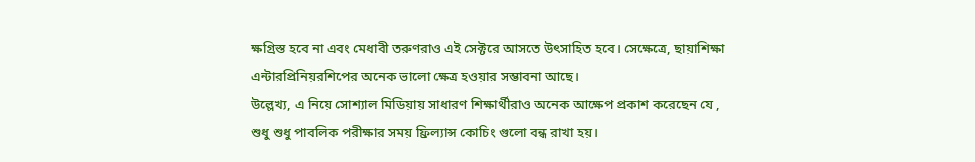ক্ষগ্রিস্ত হবে না এবং মেধাবী তরুণরাও এই সেক্টরে আসতে উৎসাহিত হবে। সেক্ষেত্রে, ছায়াশিক্ষা এন্টারপ্রিনিয়রশিপের অনেক ভালো ক্ষেত্র হওয়ার সম্ভাবনা আছে।
উল্লেখ্য, এ নিয়ে সোশ্যাল মিডিয়ায় সাধারণ শিক্ষার্থীরাও অনেক আক্ষেপ প্রকাশ করেছেন যে , শুধু শুধু পাবলিক পরীক্ষার সময় ফ্রিল্যান্স কোচিং গুলো বন্ধ রাখা হয়।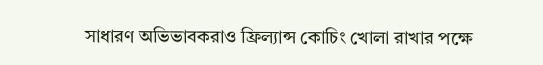সাধারণ অভিভাবকরাও ফ্রিল্যান্স কোচিং খোলা রাখার পক্ষে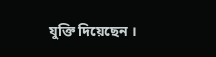যুক্তি দিয়েছেন ।